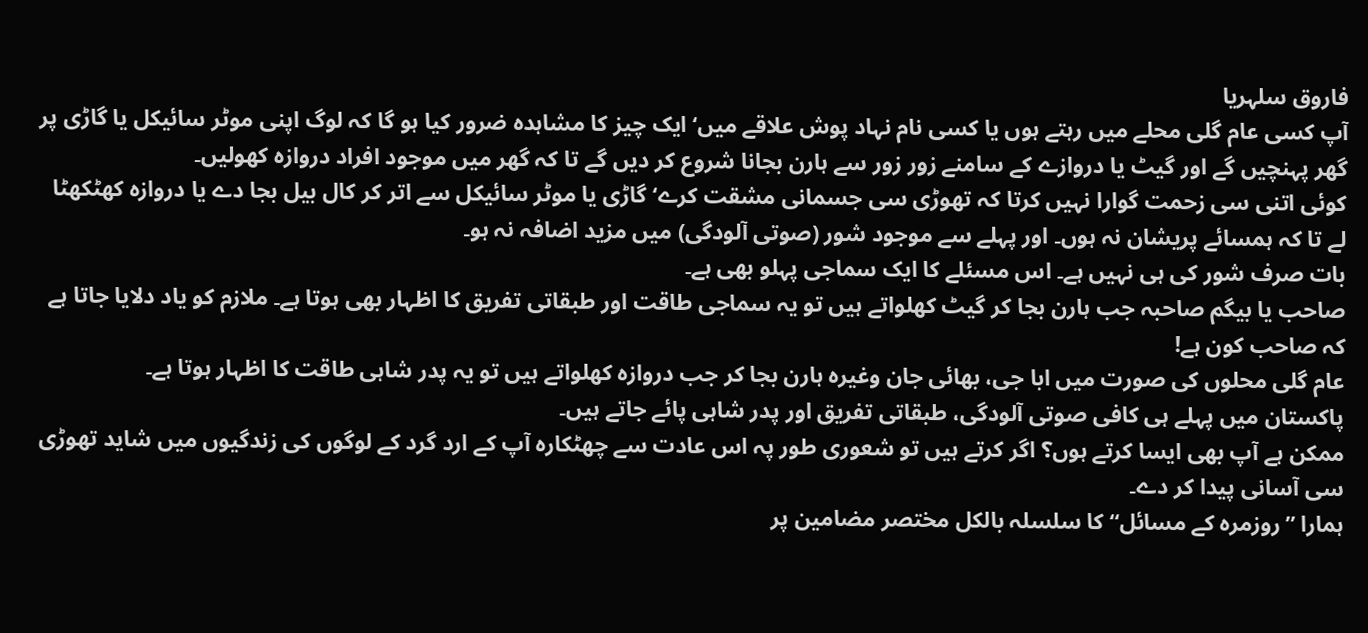فاروق سلہریا
آپ کسی عام گلی محلے میں رہتے ہوں یا کسی نام نہاد پوش علاقے میں‘ ایک چیز کا مشاہدہ ضرور کیا ہو گا کہ لوگ اپنی موٹر سائیکل یا گاڑی پر گھر پہنچیں گے اور گیٹ یا دروازے کے سامنے زور زور سے ہارن بجانا شروع کر دیں گے تا کہ گھر میں موجود افراد دروازہ کھولیں۔
کوئی اتنی سی زحمت گوارا نہیں کرتا کہ تھوڑی سی جسمانی مشقت کرے‘ گاڑی یا موٹر سائیکل سے اتر کر کال بیل بجا دے یا دروازہ کھٹکھٹا لے تا کہ ہمسائے پریشان نہ ہوں۔ اور پہلے سے موجود شور (صوتی آلودگی) میں مزید اضافہ نہ ہو۔
بات صرف شور کی ہی نہیں ہے۔ اس مسئلے کا ایک سماجی پہلو بھی ہے۔
صاحب یا بیگم صاحبہ جب ہارن بجا کر گیٹ کھلواتے ہیں تو یہ سماجی طاقت اور طبقاتی تفریق کا اظہار بھی ہوتا ہے۔ ملازم کو یاد دلایا جاتا ہے کہ صاحب کون ہے!
عام گلی محلوں کی صورت میں ابا جی، بھائی جان وغیرہ ہارن بجا کر جب دروازہ کھلواتے ہیں تو یہ پدر شاہی طاقت کا اظہار ہوتا ہے۔
پاکستان میں پہلے ہی کافی صوتی آلودگی، طبقاتی تفریق اور پدر شاہی پائے جاتے ہیں۔
ممکن ہے آپ بھی ایسا کرتے ہوں؟ اگر کرتے ہیں تو شعوری طور پہ اس عادت سے چھٹکارہ آپ کے ارد گرد کے لوگوں کی زندگیوں میں شاید تھوڑی سی آسانی پیدا کر دے۔
ہمارا ”روزمرہ کے مسائل“ کا سلسلہ بالکل مختصر مضامین پر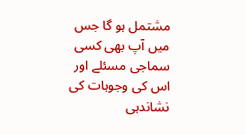مشتمل ہو گا جس میں آپ بھی کسی سماجی مسئلے اور اس کی وجوہات کی نشاندہی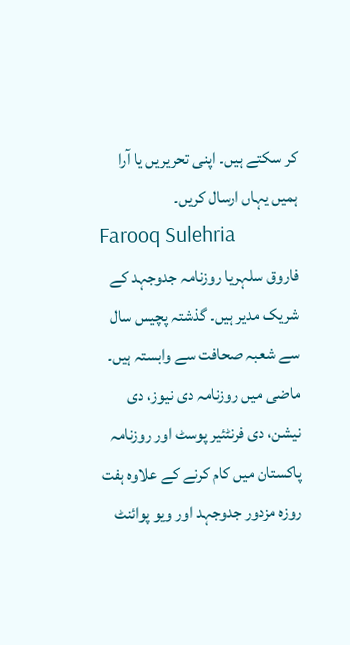کر سکتے ہیں۔ اپنی تحریریں یا آرا ہمیں یہاں ارسال کریں۔
Farooq Sulehria
فاروق سلہریا روزنامہ جدوجہد کے شریک مدیر ہیں۔ گذشتہ پچیس سال سے شعبہ صحافت سے وابستہ ہیں۔ ماضی میں روزنامہ دی نیوز، دی نیشن، دی فرنٹئیر پوسٹ اور روزنامہ پاکستان میں کام کرنے کے علاوہ ہفت روزہ مزدور جدوجہد اور ویو پوائنٹ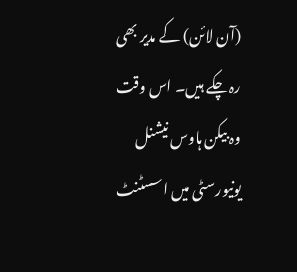(آن لائن) کے مدیر بھی رہ چکے ہیں۔ اس وقت وہ بیکن ہاوس نیشنل یونیورسٹی میں اسسٹنٹ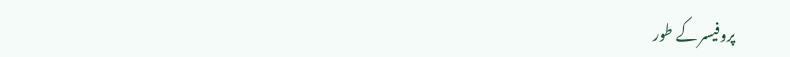پروفیسر کے طور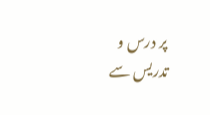پر درس و تدریس سے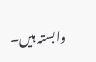وابستہ ہیں۔